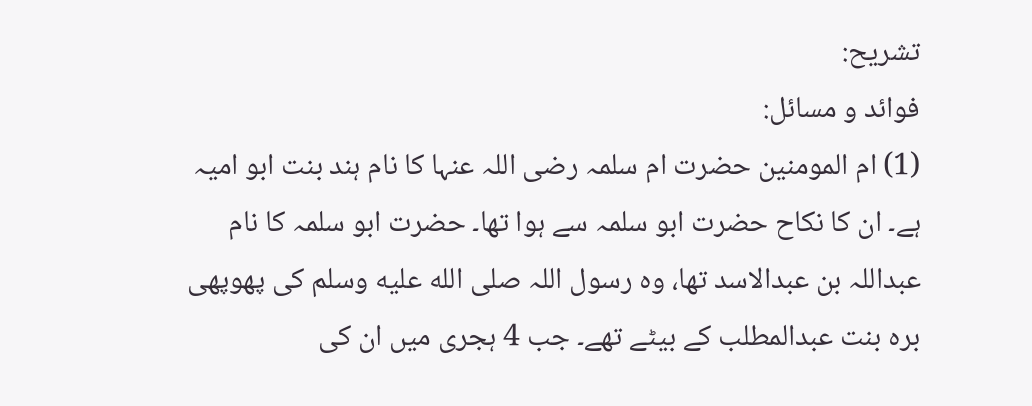تشریح:
فوائد و مسائل:
(1) ام المومنین حضرت ام سلمہ رضی اللہ عنہا کا نام ہند بنت ابو امیہ ہے۔ ان کا نکاح حضرت ابو سلمہ سے ہوا تھا۔ حضرت ابو سلمہ کا نام عبداللہ بن عبدالاسد تھا، وہ رسول اللہ صلى الله عليه وسلم کی پھوپھی برہ بنت عبدالمطلب کے بیٹے تھے۔ جب 4 ہجری میں ان کی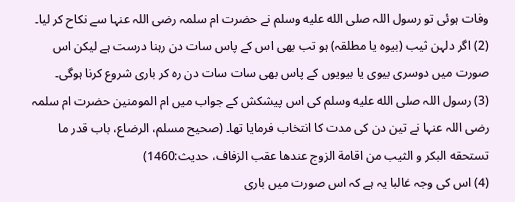وفات ہوئی تو رسول اللہ صلى الله عليه وسلم نے حضرت ام سلمہ رضی اللہ عنہا سے نکاح کر لیا۔
(2) اگر دلہن ثیب (بیوہ یا مطلقہ) ہو تب بھی اس کے پاس سات دن رہنا درست ہے لیکن اس صورت میں دوسری بیوی یا بیویوں کے پاس بھی سات سات دن رہ کر باری شروع کرنا ہوگی۔
(3) رسول اللہ صلى الله عليه وسلم کی اس پیشکش کے جواب میں ام المومنین حضرت ام سلمہ رضی اللہ عنہا نے تین دن کی مدت کا انتخاب فرمایا تھا۔ (صحیح مسلم، الرضاع، باب قدر ما تستحقه البکر و الثیب من اقامة الزوج عندھا عقب الزفاف، حدیث:1460)
(4) اس کی وجہ غالبا یہ ہے کہ اس صورت میں باری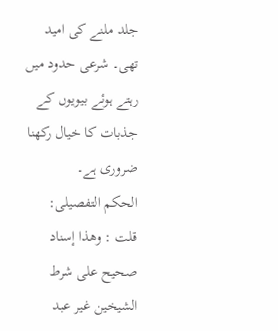جلد ملنے کی امید تھی۔ شرعی حدود میں رہتے ہوئے بیویوں کے جذبات کا خیال رکھنا ضروری ہے۔
الحکم التفصیلی:
قلت : وهذا إسناد صحيح على شرط الشيخين غير عبد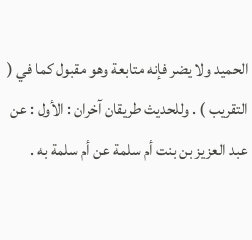الحميد ولا يضر فإنه متابعة وهو مقبول كما في ( التقريب ) . وللحديث طريقان آخران : الأول : عن عبد العزيز بن بنت أم سلمة عن أم سلمة به .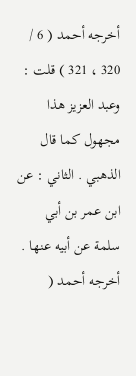أخرجه أحمد ( 6 / 320 ، 321 ) قلت : وعبد العزيز هذا مجهول كما قال الذهبي . الثاني : عن ابن عمر بن أبي سلمة عن أبيه عنها . أخرجه أحمد (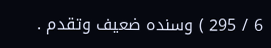6 / 295 ) وسنده ضعيف وتقدم .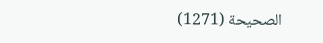الصحيحة (1271)